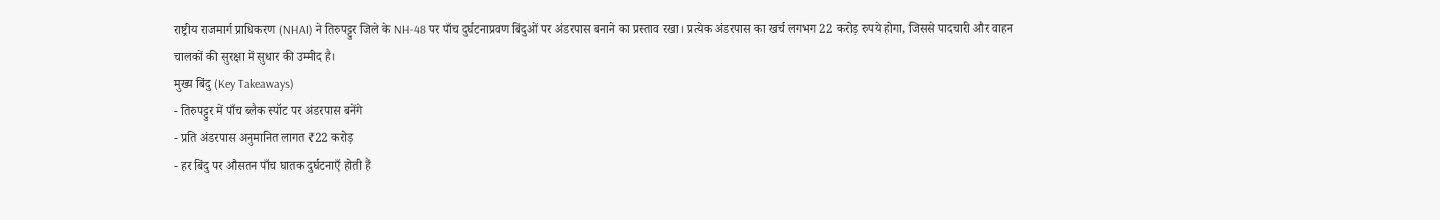राष्ट्रीय राजमार्ग प्राधिकरण (NHAI) ने तिरुपट्टुर जिले के NH‑48 पर पाँच दुर्घटनाप्रवण बिंदुओं पर अंडरपास बनाने का प्रस्ताव रखा। प्रत्येक अंडरपास का खर्च लगभग 22 करोड़ रुपये होगा, जिससे पादचारी और वाहन चालकों की सुरक्षा में सुधार की उम्मीद है।
मुख्य बिंदु (Key Takeaways)
- तिरुपट्टुर में पाँच ब्लैक स्पॉट पर अंडरपास बनेंगे
- प्रति अंडरपास अनुमानित लागत ₹22 करोड़
- हर बिंदु पर औसतन पाँच घातक दुर्घटनाएँ होती हैं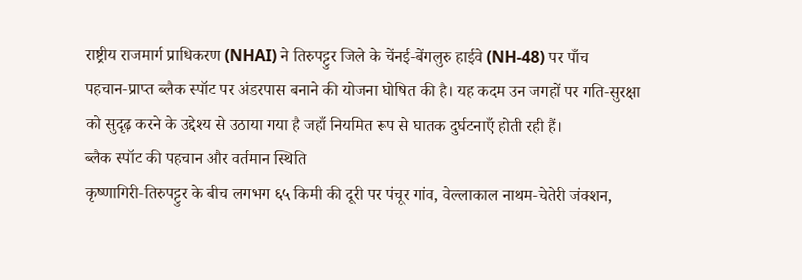राष्ट्रीय राजमार्ग प्राधिकरण (NHAI) ने तिरुपट्टुर जिले के चेंनई‑बेंगलुरु हाईवे (NH‑48) पर पाँच पहचान‑प्राप्त ब्लैक स्पॉट पर अंडरपास बनाने की योजना घोषित की है। यह कदम उन जगहों पर गति‑सुरक्षा को सुदृढ़ करने के उद्देश्य से उठाया गया है जहाँ नियमित रूप से घातक दुर्घटनाएँ होती रही हैं।
ब्लैक स्पॉट की पहचान और वर्तमान स्थिति
कृष्णागिरी‑तिरुपट्टुर के बीच लगभग ६५ किमी की दूरी पर पंचूर गांव, वेल्लाकाल नाथम‑चेतेरी जंक्शन,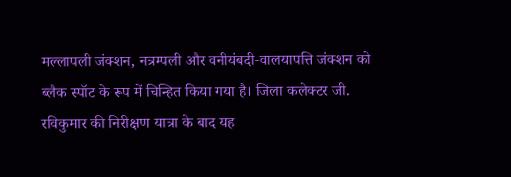मल्लापली जंक्शन, नत्रम्पली और वनीयंबदी‑वालयापत्ति जंक्शन को ब्लैक स्पॉट के रूप में चिन्हित किया गया है। जिला कलेक्टर जी. रविकुमार की निरीक्षण यात्रा के बाद यह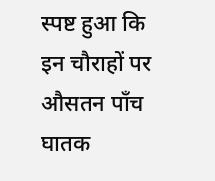स्पष्ट हुआ कि इन चौराहों पर औसतन पाँच घातक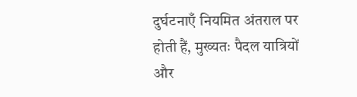दुर्घटनाएँ नियमित अंतराल पर होती हैं, मुख्यतः पैदल यात्रियों और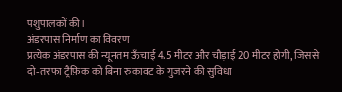पशुपालकों की।
अंडरपास निर्माण का विवरण
प्रत्येक अंडरपास की न्यूनतम ऊँचाई 4.5 मीटर और चौड़ाई 20 मीटर होगी, जिससे दो‑तरफा ट्रैफ़िक को बिना रुकावट के गुजरने की सुविधा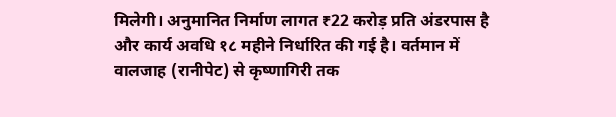मिलेगी। अनुमानित निर्माण लागत ₹22 करोड़ प्रति अंडरपास है और कार्य अवधि १८ महीने निर्धारित की गई है। वर्तमान में वालजाह (रानीपेट) से कृष्णागिरी तक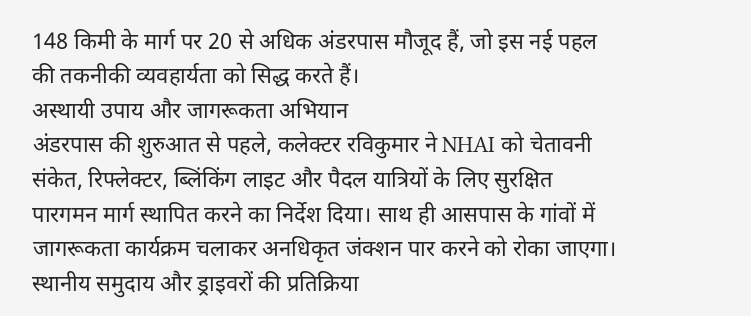148 किमी के मार्ग पर 20 से अधिक अंडरपास मौजूद हैं, जो इस नई पहल की तकनीकी व्यवहार्यता को सिद्ध करते हैं।
अस्थायी उपाय और जागरूकता अभियान
अंडरपास की शुरुआत से पहले, कलेक्टर रविकुमार ने NHAI को चेतावनी संकेत, रिफ्लेक्टर, ब्लिंकिंग लाइट और पैदल यात्रियों के लिए सुरक्षित पारगमन मार्ग स्थापित करने का निर्देश दिया। साथ ही आसपास के गांवों में जागरूकता कार्यक्रम चलाकर अनधिकृत जंक्शन पार करने को रोका जाएगा।
स्थानीय समुदाय और ड्राइवरों की प्रतिक्रिया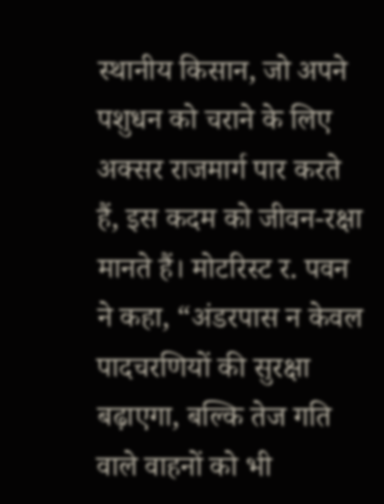स्थानीय किसान, जो अपने पशुधन को चराने के लिए अक्सर राजमार्ग पार करते हैं, इस कदम को जीवन‑रक्षा मानते हैं। मोटरिस्ट र. पवन ने कहा, “अंडरपास न केवल पादचरणियों की सुरक्षा बढ़ाएगा, बल्कि तेज गति वाले वाहनों को भी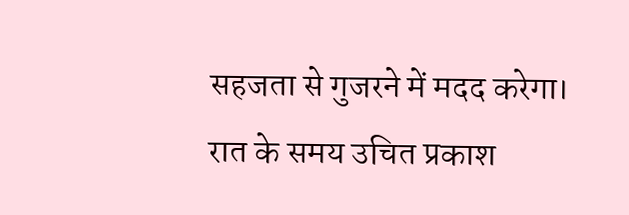सहजता से गुजरने में मदद करेगा। रात के समय उचित प्रकाश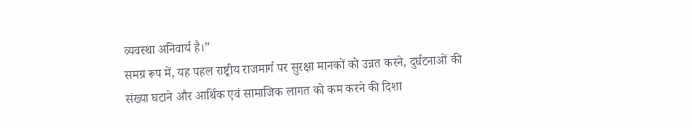व्यवस्था अनिवार्य है।”
समग्र रूप में, यह पहल राष्ट्रीय राजमार्ग पर सुरक्षा मानकों को उन्नत करने, दुर्घटनाओं की संख्या घटाने और आर्थिक एवं सामाजिक लागत को कम करने की दिशा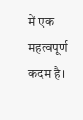में एक महत्वपूर्ण कदम है।